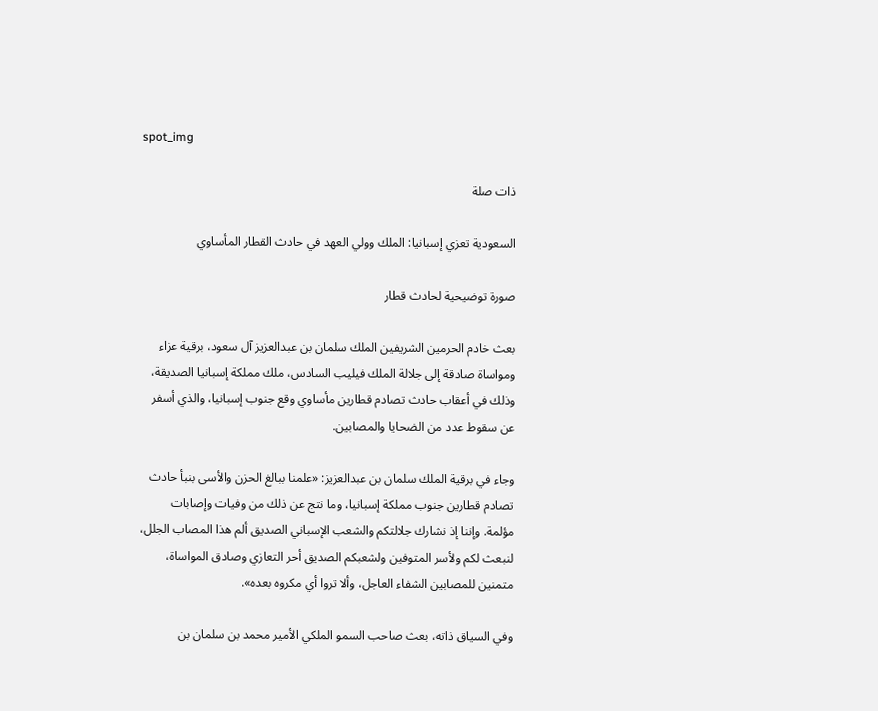spot_img

ذات صلة

السعودية تعزي إسبانيا: الملك وولي العهد في حادث القطار المأساوي

صورة توضيحية لحادث قطار

بعث خادم الحرمين الشريفين الملك سلمان بن عبدالعزيز آل سعود، برقية عزاء ومواساة صادقة إلى جلالة الملك فيليب السادس، ملك مملكة إسبانيا الصديقة، وذلك في أعقاب حادث تصادم قطارين مأساوي وقع جنوب إسبانيا، والذي أسفر عن سقوط عدد من الضحايا والمصابين.

وجاء في برقية الملك سلمان بن عبدالعزيز: «علمنا ببالغ الحزن والأسى بنبأ حادث تصادم قطارين جنوب مملكة إسبانيا، وما نتج عن ذلك من وفيات وإصابات مؤلمة. وإننا إذ نشارك جلالتكم والشعب الإسباني الصديق ألم هذا المصاب الجلل، لنبعث لكم ولأسر المتوفين ولشعبكم الصديق أحر التعازي وصادق المواساة، متمنين للمصابين الشفاء العاجل، وألا تروا أي مكروه بعده».

وفي السياق ذاته، بعث صاحب السمو الملكي الأمير محمد بن سلمان بن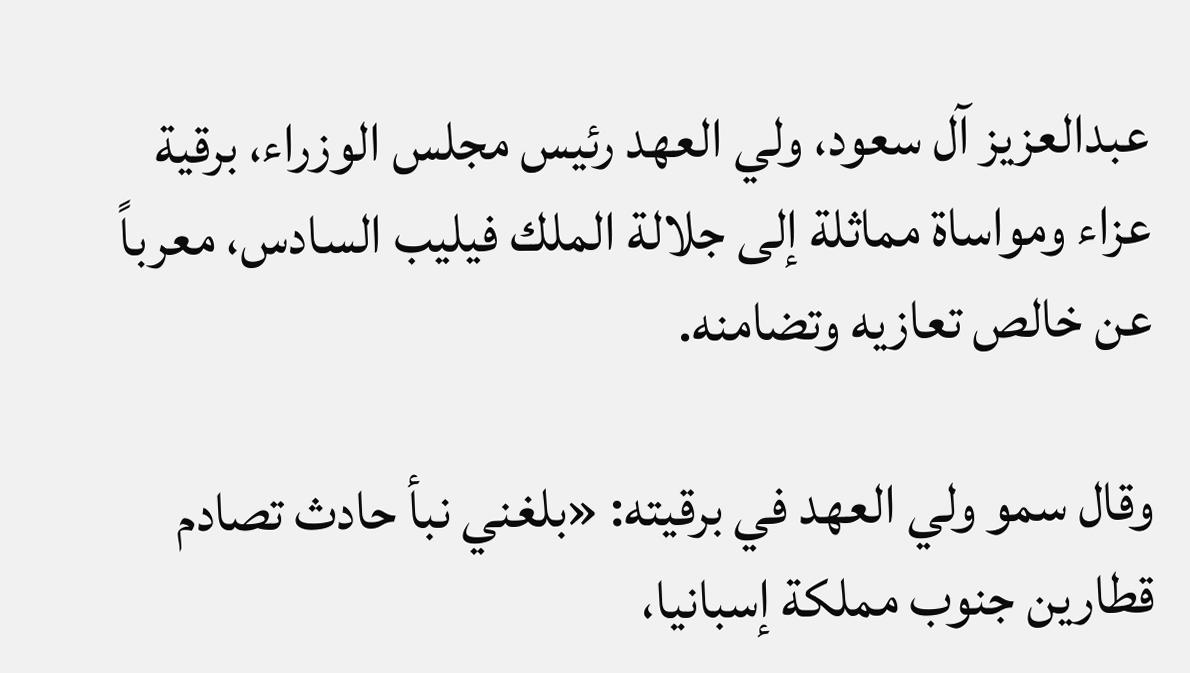عبدالعزيز آل سعود، ولي العهد رئيس مجلس الوزراء، برقية عزاء ومواساة مماثلة إلى جلالة الملك فيليب السادس، معرباً عن خالص تعازيه وتضامنه.

وقال سمو ولي العهد في برقيته: «بلغني نبأ حادث تصادم قطارين جنوب مملكة إسبانيا،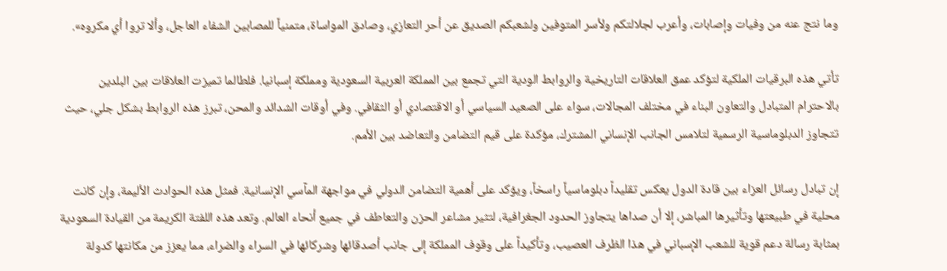وما نتج عنه من وفيات وإصابات، وأعرب لجلالتكم ولأسر المتوفين ولشعبكم الصديق عن أحر التعازي، وصادق المواساة، متمنياً للمصابين الشفاء العاجل، وألا تروا أي مكروه».

تأتي هذه البرقيات الملكية لتؤكد عمق العلاقات التاريخية والروابط الودية التي تجمع بين المملكة العربية السعودية ومملكة إسبانيا. فلطالما تميزت العلاقات بين البلدين بالاحترام المتبادل والتعاون البناء في مختلف المجالات، سواء على الصعيد السياسي أو الاقتصادي أو الثقافي. وفي أوقات الشدائد والمحن، تبرز هذه الروابط بشكل جلي، حيث تتجاوز الدبلوماسية الرسمية لتلامس الجانب الإنساني المشترك، مؤكدة على قيم التضامن والتعاضد بين الأمم.

إن تبادل رسائل العزاء بين قادة الدول يعكس تقليداً دبلوماسياً راسخاً، ويؤكد على أهمية التضامن الدولي في مواجهة المآسي الإنسانية. فمثل هذه الحوادث الأليمة، وإن كانت محلية في طبيعتها وتأثيرها المباشر، إلا أن صداها يتجاوز الحدود الجغرافية، لتثير مشاعر الحزن والتعاطف في جميع أنحاء العالم. وتعد هذه اللفتة الكريمة من القيادة السعودية بمثابة رسالة دعم قوية للشعب الإسباني في هذا الظرف العصيب، وتأكيداً على وقوف المملكة إلى جانب أصدقائها وشركائها في السراء والضراء، مما يعزز من مكانتها كدولة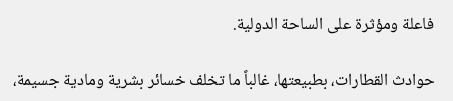فاعلة ومؤثرة على الساحة الدولية.

حوادث القطارات، بطبيعتها، غالباً ما تخلف خسائر بشرية ومادية جسيمة،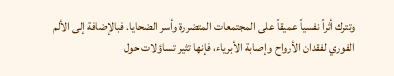وتترك أثراً نفسياً عميقاً على المجتمعات المتضررة وأسر الضحايا. فبالإضافة إلى الألم الفوري لفقدان الأرواح وإصابة الأبرياء، فإنها تثير تساؤلات حول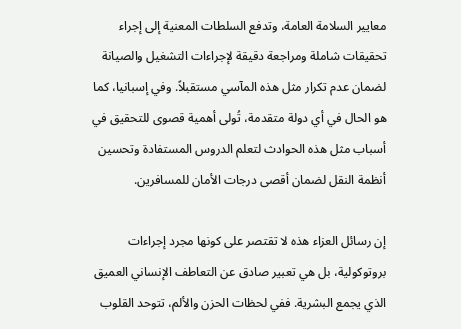معايير السلامة العامة، وتدفع السلطات المعنية إلى إجراء تحقيقات شاملة ومراجعة دقيقة لإجراءات التشغيل والصيانة لضمان عدم تكرار مثل هذه المآسي مستقبلاً. وفي إسبانيا، كما هو الحال في أي دولة متقدمة، تُولى أهمية قصوى للتحقيق في أسباب مثل هذه الحوادث لتعلم الدروس المستفادة وتحسين أنظمة النقل لضمان أقصى درجات الأمان للمسافرين.

إن رسائل العزاء هذه لا تقتصر على كونها مجرد إجراءات بروتوكولية، بل هي تعبير صادق عن التعاطف الإنساني العميق الذي يجمع البشرية. ففي لحظات الحزن والألم، تتوحد القلوب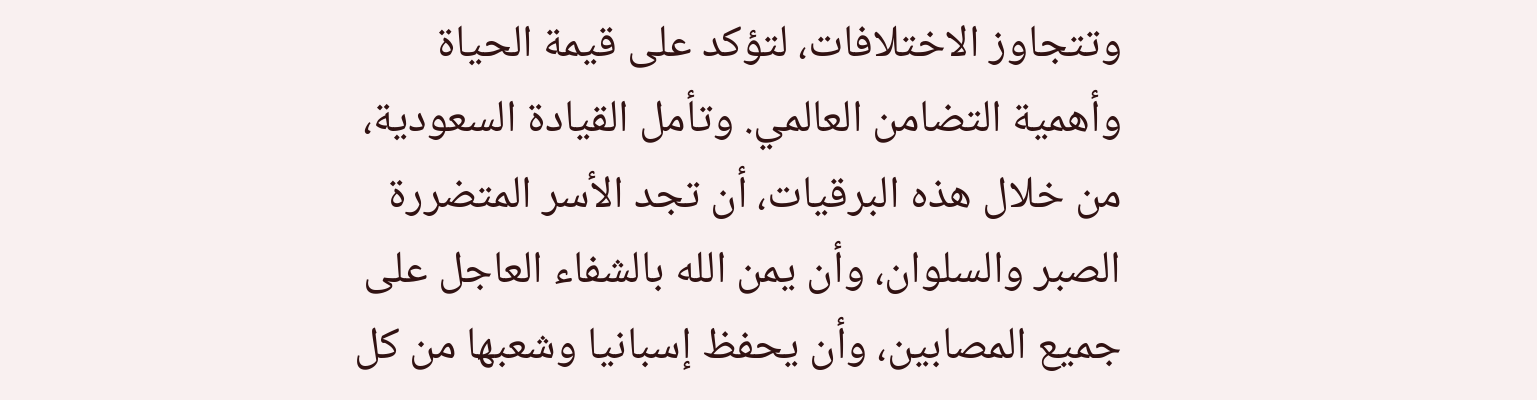وتتجاوز الاختلافات، لتؤكد على قيمة الحياة وأهمية التضامن العالمي. وتأمل القيادة السعودية، من خلال هذه البرقيات، أن تجد الأسر المتضررة الصبر والسلوان، وأن يمن الله بالشفاء العاجل على جميع المصابين، وأن يحفظ إسبانيا وشعبها من كل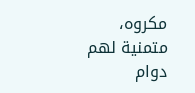مكروه، متمنية لهم دوام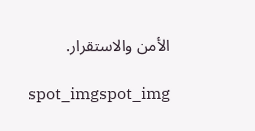الأمن والاستقرار.

spot_imgspot_img